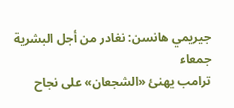جيريمي هانسن: نغادر من أجل البشرية جمعاء
ترامب يهنئ «الشجعان» على نجاح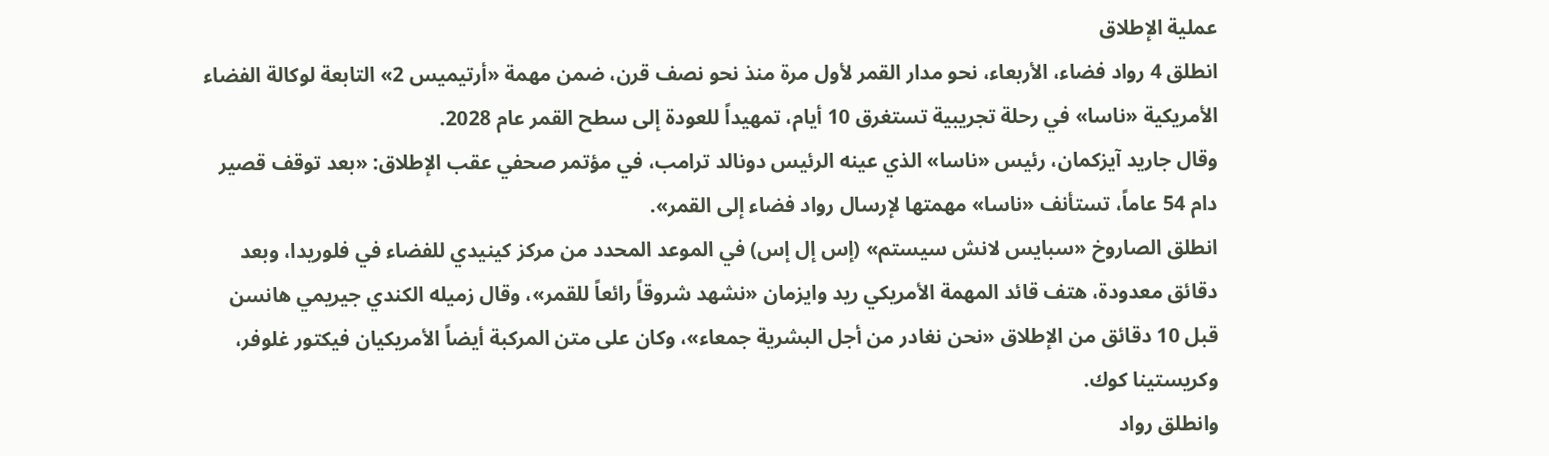عملية الإطلاق
انطلق 4 رواد فضاء، الأربعاء، نحو مدار القمر لأول مرة منذ نحو نصف قرن، ضمن مهمة «أرتيميس 2» التابعة لوكالة الفضاء الأمريكية «ناسا» في رحلة تجريبية تستغرق 10 أيام، تمهيداً للعودة إلى سطح القمر عام 2028.
وقال جاريد آيزكمان، رئيس «ناسا» الذي عينه الرئيس دونالد ترامب، في مؤتمر صحفي عقب الإطلاق: «بعد توقف قصير دام 54 عاماً، تستأنف «ناسا» مهمتها لإرسال رواد فضاء إلى القمر».
انطلق الصاروخ «سبايس لانش سيستم» (إس إل إس) في الموعد المحدد من مركز كينيدي للفضاء في فلوريدا، وبعد دقائق معدودة، هتف قائد المهمة الأمريكي ريد وايزمان «نشهد شروقاً رائعاً للقمر»، وقال زميله الكندي جيريمي هانسن قبل 10 دقائق من الإطلاق «نحن نغادر من أجل البشرية جمعاء»، وكان على متن المركبة أيضاً الأمريكيان فيكتور غلوفر، وكريستينا كوك.
وانطلق رواد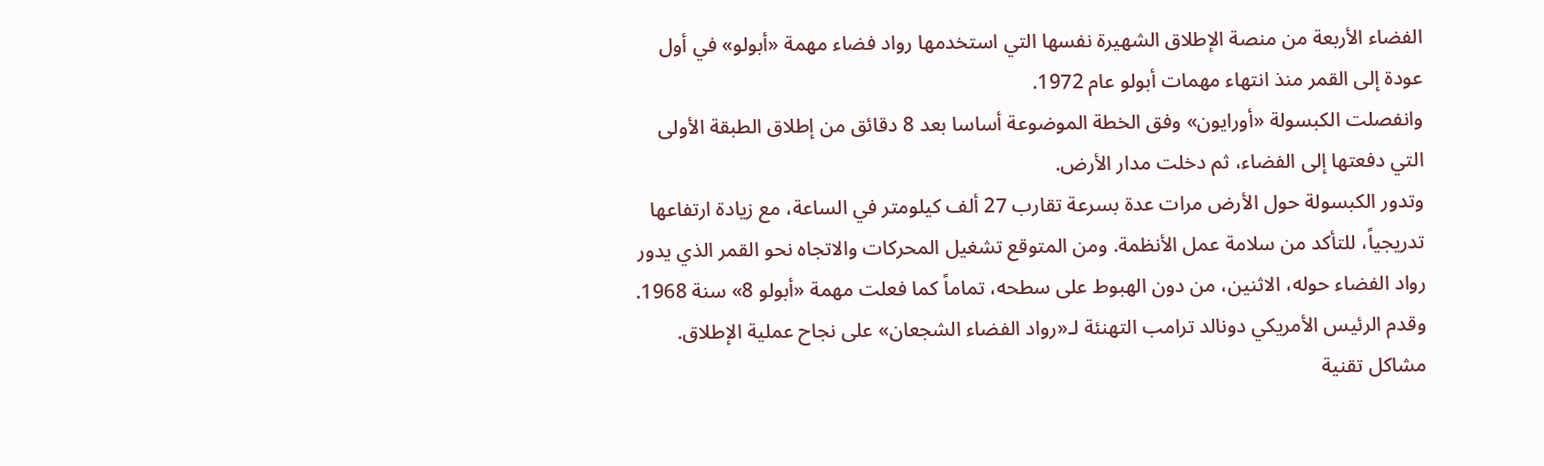الفضاء الأربعة من منصة الإطلاق الشهيرة نفسها التي استخدمها رواد فضاء مهمة «أبولو» في أول عودة إلى القمر منذ انتهاء مهمات أبولو عام 1972.
وانفصلت الكبسولة «أورايون» وفق الخطة الموضوعة أساسا بعد 8 دقائق من إطلاق الطبقة الأولى التي دفعتها إلى الفضاء، ثم دخلت مدار الأرض.
وتدور الكبسولة حول الأرض مرات عدة بسرعة تقارب 27 ألف كيلومتر في الساعة، مع زيادة ارتفاعها تدريجياً، للتأكد من سلامة عمل الأنظمة. ومن المتوقع تشغيل المحركات والاتجاه نحو القمر الذي يدور رواد الفضاء حوله، الاثنين، من دون الهبوط على سطحه، تماماً كما فعلت مهمة «أبولو 8» سنة 1968.
وقدم الرئيس الأمريكي دونالد ترامب التهنئة لـ«رواد الفضاء الشجعان» على نجاح عملية الإطلاق.
مشاكل تقنية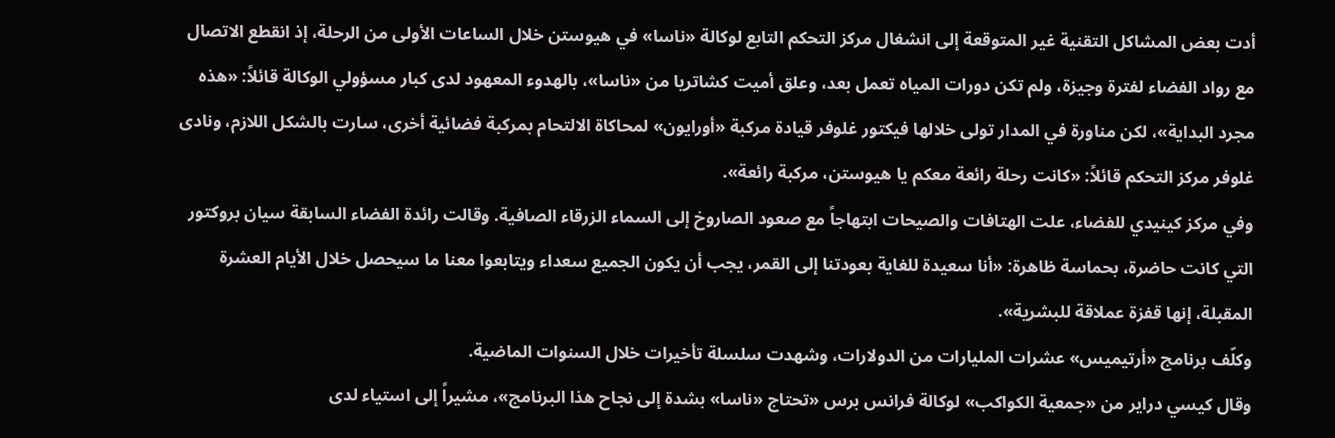أدت بعض المشاكل التقنية غير المتوقعة إلى انشغال مركز التحكم التابع لوكالة «ناسا» في هيوستن خلال الساعات الأولى من الرحلة، إذ انقطع الاتصال مع رواد الفضاء لفترة وجيزة، ولم تكن دورات المياه تعمل بعد، وعلق أميت كشاتريا من «ناسا»، بالهدوء المعهود لدى كبار مسؤولي الوكالة قائلاً: «هذه مجرد البداية»، لكن مناورة في المدار تولى خلالها فيكتور غلوفر قيادة مركبة «أورايون» لمحاكاة الالتحام بمركبة فضائية أخرى، سارت بالشكل اللازم، ونادى غلوفر مركز التحكم قائلاً: «كانت رحلة رائعة معكم يا هيوستن، مركبة رائعة».
وفي مركز كينيدي للفضاء، علت الهتافات والصيحات ابتهاجاً مع صعود الصاروخ إلى السماء الزرقاء الصافية. وقالت رائدة الفضاء السابقة سيان بروكتور التي كانت حاضرة، بحماسة ظاهرة: «أنا سعيدة للغاية بعودتنا إلى القمر، يجب أن يكون الجميع سعداء ويتابعوا معنا ما سيحصل خلال الأيام العشرة المقبلة، إنها قفزة عملاقة للبشرية».
وكلّف برنامج «أرتيميس» عشرات المليارات من الدولارات، وشهدت سلسلة تأخيرات خلال السنوات الماضية.
وقال كيسي دراير من «جمعية الكواكب» لوكالة فرانس برس «تحتاج «ناسا» بشدة إلى نجاح هذا البرنامج»، مشيراً إلى استياء لدى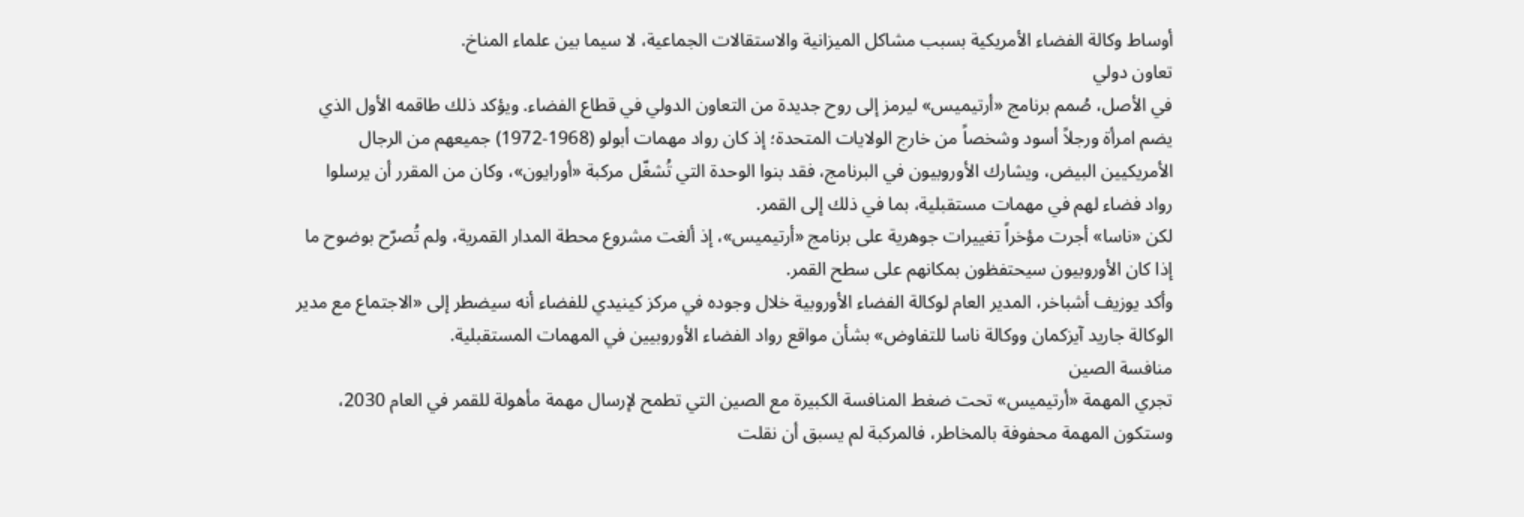أوساط وكالة الفضاء الأمريكية بسبب مشاكل الميزانية والاستقالات الجماعية، لا سيما بين علماء المناخ.
تعاون دولي
في الأصل، صُمم برنامج «أرتيميس» ليرمز إلى روح جديدة من التعاون الدولي في قطاع الفضاء. ويؤكد ذلك طاقمه الأول الذي يضم امرأة ورجلاً أسود وشخصاً من خارج الولايات المتحدة؛ إذ كان رواد مهمات أبولو (1968-1972) جميعهم من الرجال الأمريكيين البيض، ويشارك الأوروبيون في البرنامج، فقد بنوا الوحدة التي تُشغّل مركبة «أورايون»، وكان من المقرر أن يرسلوا رواد فضاء لهم في مهمات مستقبلية، بما في ذلك إلى القمر.
لكن «ناسا» أجرت مؤخراً تغييرات جوهرية على برنامج «أرتيميس»، إذ ألغت مشروع محطة المدار القمرية، ولم تُصرّح بوضوح ما إذا كان الأوروبيون سيحتفظون بمكانهم على سطح القمر.
وأكد يوزيف أشباخر، المدير العام لوكالة الفضاء الأوروبية خلال وجوده في مركز كينيدي للفضاء أنه سيضطر إلى «الاجتماع مع مدير الوكالة جاريد آيزكمان ووكالة ناسا للتفاوض» بشأن مواقع رواد الفضاء الأوروبيين في المهمات المستقبلية.
منافسة الصين
تجري المهمة «أرتيميس» تحت ضغط المنافسة الكبيرة مع الصين التي تطمح لإرسال مهمة مأهولة للقمر في العام 2030، وستكون المهمة محفوفة بالمخاطر، فالمركبة لم يسبق أن نقلت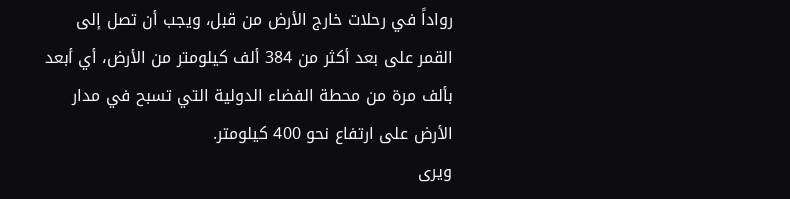رواداً في رحلات خارج الأرض من قبل، ويجب أن تصل إلى القمر على بعد أكثر من 384 ألف كيلومتر من الأرض، أي أبعد بألف مرة من محطة الفضاء الدولية التي تسبح في مدار الأرض على ارتفاع نحو 400 كيلومتر.
ويرى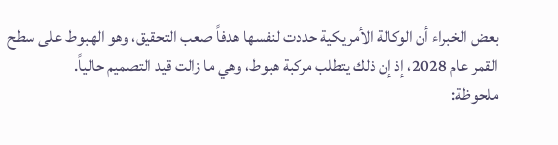بعض الخبراء أن الوكالة الأمريكية حددت لنفسها هدفاً صعب التحقيق، وهو الهبوط على سطح القمر عام 2028، إذ إن ذلك يتطلب مركبة هبوط، وهي ما زالت قيد التصميم حالياً.
ملحوظة: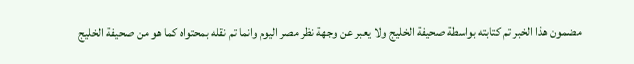مضمون هذا الخبر تم كتابته بواسطة صحيفة الخليج ولا يعبر عن وجهة نظر مصر اليوم وانما تم نقله بمحتواه كما هو من صحيفة الخليج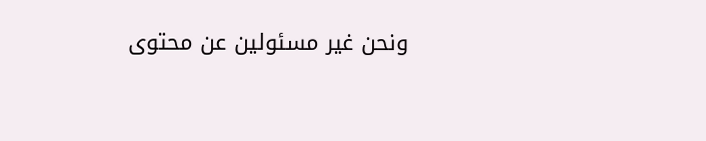ونحن غير مسئولين عن محتوى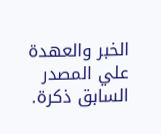الخبر والعهدة علي المصدر السابق ذكرة.